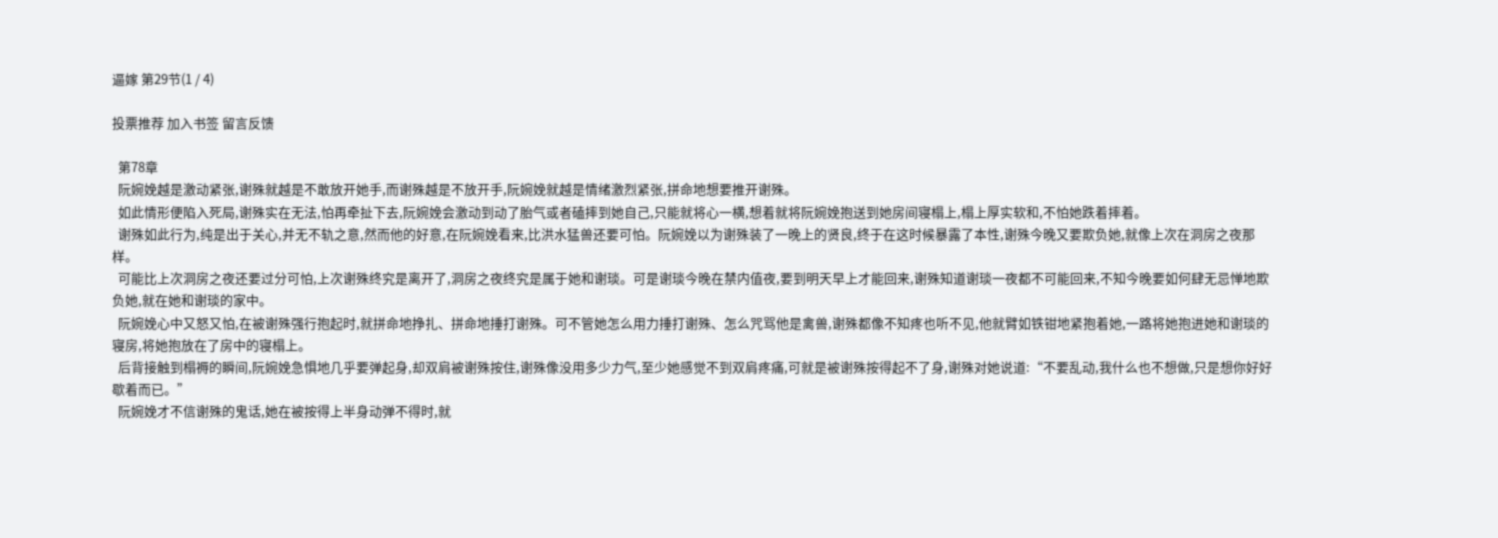逼嫁 第29节(1 / 4)

投票推荐 加入书签 留言反馈

  第78章
  阮婉娩越是激动紧张,谢殊就越是不敢放开她手,而谢殊越是不放开手,阮婉娩就越是情绪激烈紧张,拼命地想要推开谢殊。
  如此情形便陷入死局,谢殊实在无法,怕再牵扯下去,阮婉娩会激动到动了胎气或者磕摔到她自己,只能就将心一横,想着就将阮婉娩抱送到她房间寝榻上,榻上厚实软和,不怕她跌着摔着。
  谢殊如此行为,纯是出于关心,并无不轨之意,然而他的好意,在阮婉娩看来,比洪水猛兽还要可怕。阮婉娩以为谢殊装了一晚上的贤良,终于在这时候暴露了本性,谢殊今晚又要欺负她,就像上次在洞房之夜那样。
  可能比上次洞房之夜还要过分可怕,上次谢殊终究是离开了,洞房之夜终究是属于她和谢琰。可是谢琰今晚在禁内值夜,要到明天早上才能回来,谢殊知道谢琰一夜都不可能回来,不知今晚要如何肆无忌惮地欺负她,就在她和谢琰的家中。
  阮婉娩心中又怒又怕,在被谢殊强行抱起时,就拼命地挣扎、拼命地捶打谢殊。可不管她怎么用力捶打谢殊、怎么咒骂他是禽兽,谢殊都像不知疼也听不见,他就臂如铁钳地紧抱着她,一路将她抱进她和谢琰的寝房,将她抱放在了房中的寝榻上。
  后背接触到榻褥的瞬间,阮婉娩急惧地几乎要弹起身,却双肩被谢殊按住,谢殊像没用多少力气,至少她感觉不到双肩疼痛,可就是被谢殊按得起不了身,谢殊对她说道:“不要乱动,我什么也不想做,只是想你好好歇着而已。”
  阮婉娩才不信谢殊的鬼话,她在被按得上半身动弹不得时,就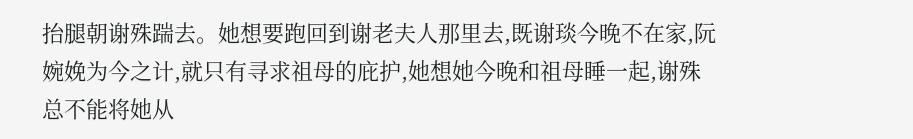抬腿朝谢殊踹去。她想要跑回到谢老夫人那里去,既谢琰今晚不在家,阮婉娩为今之计,就只有寻求祖母的庇护,她想她今晚和祖母睡一起,谢殊总不能将她从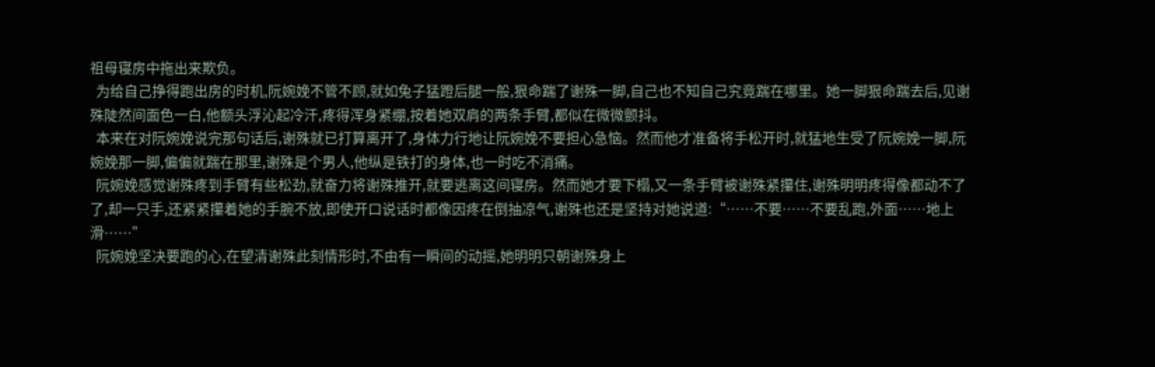祖母寝房中拖出来欺负。
  为给自己挣得跑出房的时机,阮婉娩不管不顾,就如兔子猛蹬后腿一般,狠命踹了谢殊一脚,自己也不知自己究竟踹在哪里。她一脚狠命踹去后,见谢殊陡然间面色一白,他额头浮沁起冷汗,疼得浑身紧绷,按着她双肩的两条手臂,都似在微微颤抖。
  本来在对阮婉娩说完那句话后,谢殊就已打算离开了,身体力行地让阮婉娩不要担心急恼。然而他才准备将手松开时,就猛地生受了阮婉娩一脚,阮婉娩那一脚,偏偏就踹在那里,谢殊是个男人,他纵是铁打的身体,也一时吃不消痛。
  阮婉娩感觉谢殊疼到手臂有些松劲,就奋力将谢殊推开,就要逃离这间寝房。然而她才要下榻,又一条手臂被谢殊紧攥住,谢殊明明疼得像都动不了了,却一只手,还紧紧攥着她的手腕不放,即使开口说话时都像因疼在倒抽凉气,谢殊也还是坚持对她说道:“……不要……不要乱跑,外面……地上滑……”
  阮婉娩坚决要跑的心,在望清谢殊此刻情形时,不由有一瞬间的动摇,她明明只朝谢殊身上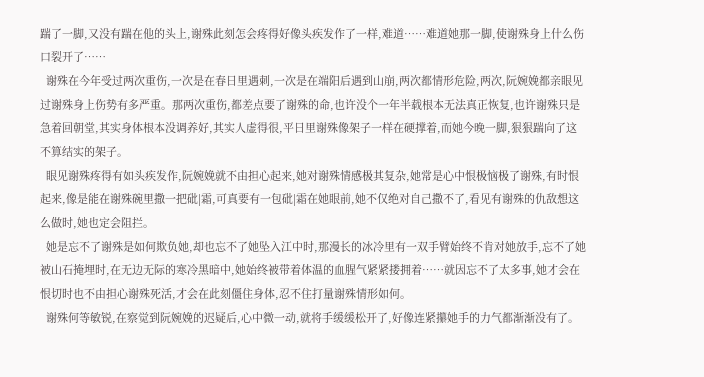踹了一脚,又没有踹在他的头上,谢殊此刻怎会疼得好像头疾发作了一样,难道……难道她那一脚,使谢殊身上什么伤口裂开了……
  谢殊在今年受过两次重伤,一次是在春日里遇刺,一次是在端阳后遇到山崩,两次都情形危险,两次,阮婉娩都亲眼见过谢殊身上伤势有多严重。那两次重伤,都差点要了谢殊的命,也许没个一年半载根本无法真正恢复,也许谢殊只是急着回朝堂,其实身体根本没调养好,其实人虚得很,平日里谢殊像架子一样在硬撑着,而她今晚一脚,狠狠踹向了这不算结实的架子。
  眼见谢殊疼得有如头疾发作,阮婉娩就不由担心起来,她对谢殊情感极其复杂,她常是心中恨极恼极了谢殊,有时恨起来,像是能在谢殊碗里撒一把砒|霜,可真要有一包砒|霜在她眼前,她不仅绝对自己撒不了,看见有谢殊的仇敌想这么做时,她也定会阻拦。
  她是忘不了谢殊是如何欺负她,却也忘不了她坠入江中时,那漫长的冰冷里有一双手臂始终不肯对她放手,忘不了她被山石掩埋时,在无边无际的寒冷黑暗中,她始终被带着体温的血腥气紧紧搂拥着……就因忘不了太多事,她才会在恨切时也不由担心谢殊死活,才会在此刻僵住身体,忍不住打量谢殊情形如何。
  谢殊何等敏锐,在察觉到阮婉娩的迟疑后,心中微一动,就将手缓缓松开了,好像连紧攥她手的力气都渐渐没有了。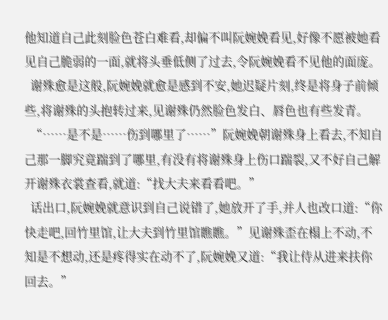他知道自己此刻脸色苍白难看,却偏不叫阮婉娩看见,好像不愿被她看见自己脆弱的一面,就将头垂低侧了过去,令阮婉娩看不见他的面庞。
  谢殊愈是这般,阮婉娩就愈是感到不安,她迟疑片刻,终是将身子前倾些,将谢殊的头抱转过来,见谢殊仍然脸色发白、唇色也有些发青。
  “……是不是……伤到哪里了……”阮婉娩朝谢殊身上看去,不知自己那一脚究竟踹到了哪里,有没有将谢殊身上伤口踹裂,又不好自己解开谢殊衣裳查看,就道:“找大夫来看看吧。”
  话出口,阮婉娩就意识到自己说错了,她放开了手,并人也改口道:“你快走吧,回竹里馆,让大夫到竹里馆瞧瞧。”见谢殊歪在榻上不动,不知是不想动,还是疼得实在动不了,阮婉娩又道:“我让侍从进来扶你回去。”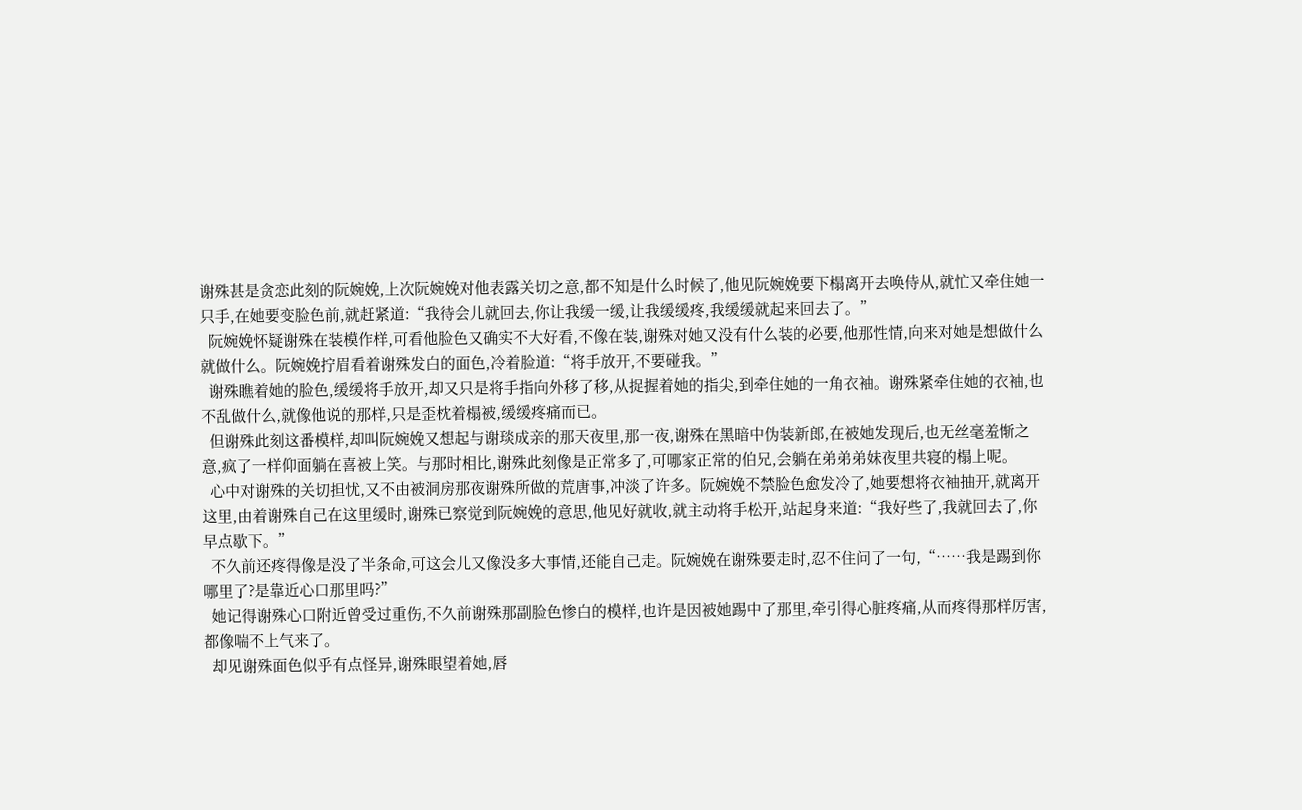谢殊甚是贪恋此刻的阮婉娩,上次阮婉娩对他表露关切之意,都不知是什么时候了,他见阮婉娩要下榻离开去唤侍从,就忙又牵住她一只手,在她要变脸色前,就赶紧道:“我待会儿就回去,你让我缓一缓,让我缓缓疼,我缓缓就起来回去了。”
  阮婉娩怀疑谢殊在装模作样,可看他脸色又确实不大好看,不像在装,谢殊对她又没有什么装的必要,他那性情,向来对她是想做什么就做什么。阮婉娩拧眉看着谢殊发白的面色,冷着脸道:“将手放开,不要碰我。”
  谢殊瞧着她的脸色,缓缓将手放开,却又只是将手指向外移了移,从捉握着她的指尖,到牵住她的一角衣袖。谢殊紧牵住她的衣袖,也不乱做什么,就像他说的那样,只是歪枕着榻被,缓缓疼痛而已。
  但谢殊此刻这番模样,却叫阮婉娩又想起与谢琰成亲的那天夜里,那一夜,谢殊在黑暗中伪装新郎,在被她发现后,也无丝毫羞惭之意,疯了一样仰面躺在喜被上笑。与那时相比,谢殊此刻像是正常多了,可哪家正常的伯兄,会躺在弟弟弟妹夜里共寝的榻上呢。
  心中对谢殊的关切担忧,又不由被洞房那夜谢殊所做的荒唐事,冲淡了许多。阮婉娩不禁脸色愈发冷了,她要想将衣袖抽开,就离开这里,由着谢殊自己在这里缓时,谢殊已察觉到阮婉娩的意思,他见好就收,就主动将手松开,站起身来道:“我好些了,我就回去了,你早点歇下。”
  不久前还疼得像是没了半条命,可这会儿又像没多大事情,还能自己走。阮婉娩在谢殊要走时,忍不住问了一句,“……我是踢到你哪里了?是靠近心口那里吗?”
  她记得谢殊心口附近曾受过重伤,不久前谢殊那副脸色惨白的模样,也许是因被她踢中了那里,牵引得心脏疼痛,从而疼得那样厉害,都像喘不上气来了。
  却见谢殊面色似乎有点怪异,谢殊眼望着她,唇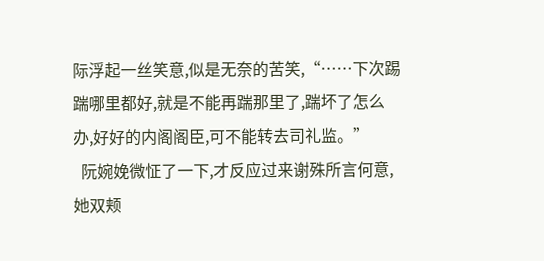际浮起一丝笑意,似是无奈的苦笑,“……下次踢踹哪里都好,就是不能再踹那里了,踹坏了怎么办,好好的内阁阁臣,可不能转去司礼监。”
  阮婉娩微怔了一下,才反应过来谢殊所言何意,她双颊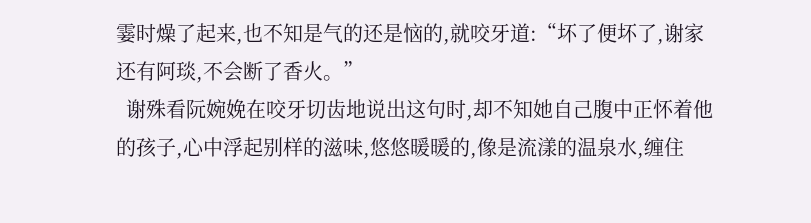霎时燥了起来,也不知是气的还是恼的,就咬牙道:“坏了便坏了,谢家还有阿琰,不会断了香火。”
  谢殊看阮婉娩在咬牙切齿地说出这句时,却不知她自己腹中正怀着他的孩子,心中浮起别样的滋味,悠悠暖暖的,像是流漾的温泉水,缠住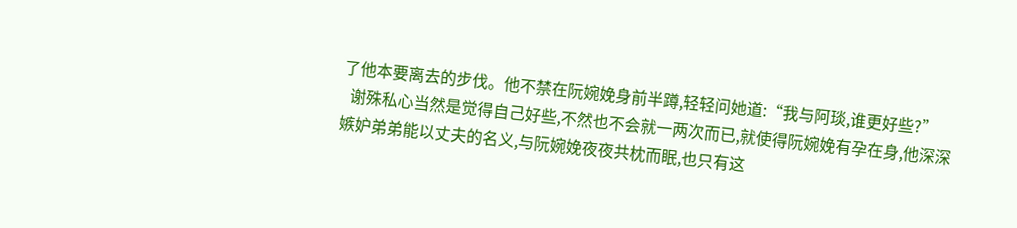了他本要离去的步伐。他不禁在阮婉娩身前半蹲,轻轻问她道:“我与阿琰,谁更好些?”
  谢殊私心当然是觉得自己好些,不然也不会就一两次而已,就使得阮婉娩有孕在身,他深深嫉妒弟弟能以丈夫的名义,与阮婉娩夜夜共枕而眠,也只有这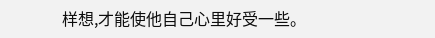样想,才能使他自己心里好受一些。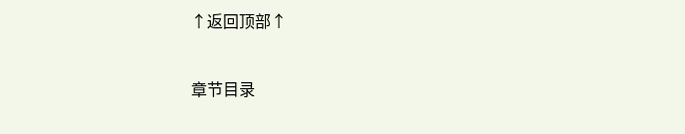↑返回顶部↑


章节目录